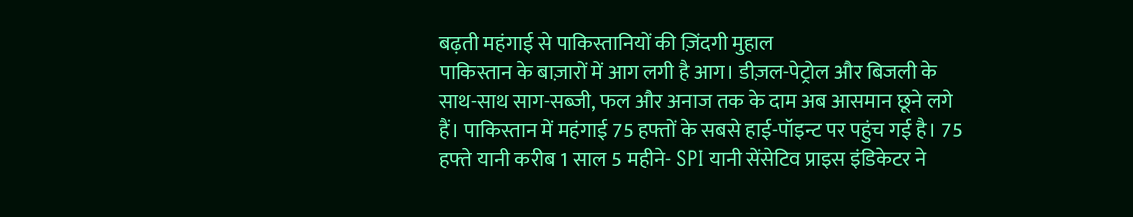बढ़ती महंगाई से पाकिस्तानियों की ज़िंदगी मुहाल
पाकिस्तान के बाज़ारों में आग लगी है आग। डीज़ल-पेट्रोल और बिजली के साथ-साथ साग-सब्जी, फल और अनाज तक के दाम अब आसमान छूने लगे हैं। पाकिस्तान में महंगाई 75 हफ्तों के सबसे हाई-पॉइन्ट पर पहुंच गई है। 75 हफ्ते यानी करीब 1 साल 5 महीने- SPI यानी सेंसेटिव प्राइस इंडिकेटर ने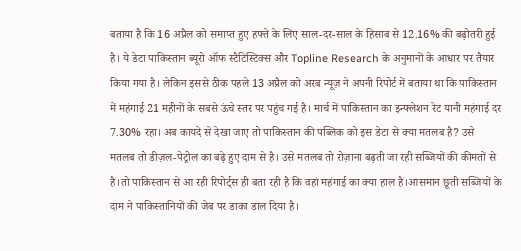बताया है कि 16 अप्रैल को समाप्त हुए हफ्ते के लिए साल-दर-साल के हिसाब से 12.16% की बढ़ोतरी हुई है। ये डेटा पाकिस्तान ब्यूरो ऑफ स्टैटिस्टिक्स और Topline Research के अनुमानों के आधार पर तैयार किया गया है। लेकिन इससे ठीक पहले 13 अप्रैल को अरब न्यूज़ ने अपनी रिपोर्ट में बताया था कि पाकिस्तान में महंगाई 21 महीनों के सबसे ऊंचे स्तर पर पहुंच गई है। मार्च में पाकिस्तान का इन्फ्लेशन रेट यानी महंगाई दर 7.30% रहा। अब कायदे से देखा जाए तो पाकिस्तान की पब्लिक को इस डेटा से क्या मतलब है? उसे मतलब तो डीज़ल-पेट्रोल का बढ़े हुए दाम से है। उसे मतलब तो रोज़ाना बढ़ती जा रही सब्जियों की कीमतों से है।तो पाकिस्तान से आ रही रिपोर्ट्स ही बता रही है कि वहां महंगाई का क्या हाल है।आसमान छूती सब्जियों के दाम ने पाकिस्तानियों की जेब पर डाका डाल दिया है।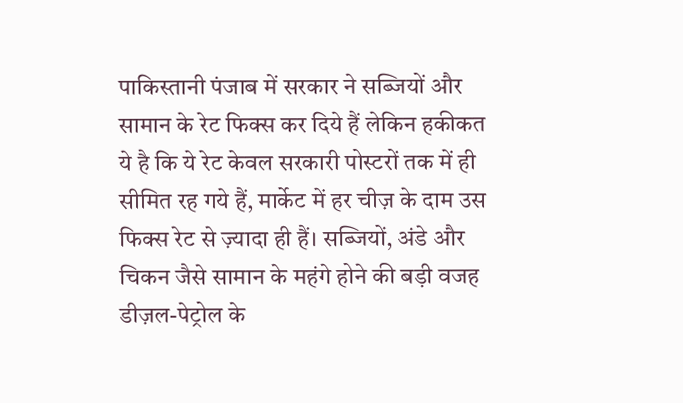पाकिस्तानी पंजाब में सरकार ने सब्जियों और सामान के रेट फिक्स कर दिये हैं लेकिन हकीकत ये है कि ये रेट केवल सरकारी पोस्टरों तक में ही सीमित रह गये हैं, मार्केट में हर चीज़ के दाम उस फिक्स रेट से ज़्यादा ही हैं। सब्जियों, अंडे और चिकन जैसे सामान के महंगे होने की बड़ी वजह डीज़ल-पेट्रोल के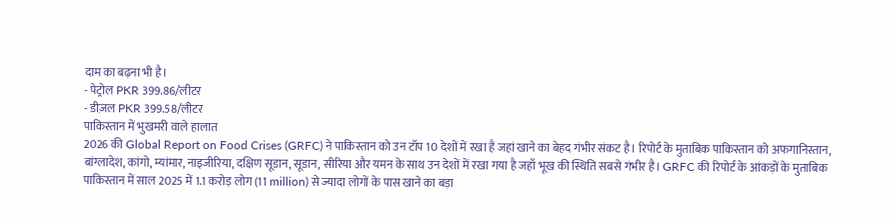दाम का बढ़ना भी है।
- पेट्रोल PKR 399.86/लीटर
- डीज़ल PKR 399.58/लीटर
पाकिस्तान में भुखमरी वाले हालात
2026 की Global Report on Food Crises (GRFC) ने पाकिस्तान को उन टॉप 10 देशों में रखा है जहां खाने का बेहद गंभीर संकट है। रिपोर्ट के मुताबिक पाकिस्तान को अफगानिस्तान, बांग्लादेश, कांगो, म्यांमार, नाइजीरिया, दक्षिण सूडान, सूडान, सीरिया और यमन के साथ उन देशों में रखा गया है जहाँ भूख की स्थिति सबसे गंभीर है। GRFC की रिपोर्ट के आंकड़ों के मुताबिक पाकिस्तान में साल 2025 में 1.1 करोड़ लोग (11 million) से ज्यादा लोगों के पास खाने का बड़ा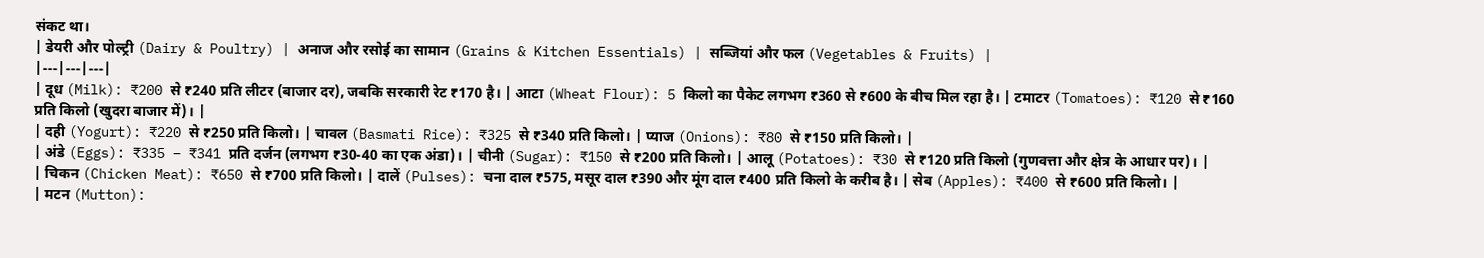संकट था।
| डेयरी और पोल्ट्री (Dairy & Poultry) | अनाज और रसोई का सामान (Grains & Kitchen Essentials) | सब्जियां और फल (Vegetables & Fruits) |
|---|---|---|
| दूध (Milk): ₹200 से ₹240 प्रति लीटर (बाजार दर), जबकि सरकारी रेट ₹170 है। | आटा (Wheat Flour): 5 किलो का पैकेट लगभग ₹360 से ₹600 के बीच मिल रहा है। | टमाटर (Tomatoes): ₹120 से ₹160 प्रति किलो (खुदरा बाजार में)। |
| दही (Yogurt): ₹220 से ₹250 प्रति किलो। | चावल (Basmati Rice): ₹325 से ₹340 प्रति किलो। | प्याज (Onions): ₹80 से ₹150 प्रति किलो। |
| अंडे (Eggs): ₹335 – ₹341 प्रति दर्जन (लगभग ₹30-40 का एक अंडा)। | चीनी (Sugar): ₹150 से ₹200 प्रति किलो। | आलू (Potatoes): ₹30 से ₹120 प्रति किलो (गुणवत्ता और क्षेत्र के आधार पर)। |
| चिकन (Chicken Meat): ₹650 से ₹700 प्रति किलो। | दालें (Pulses): चना दाल ₹575, मसूर दाल ₹390 और मूंग दाल ₹400 प्रति किलो के करीब है। | सेब (Apples): ₹400 से ₹600 प्रति किलो। |
| मटन (Mutton):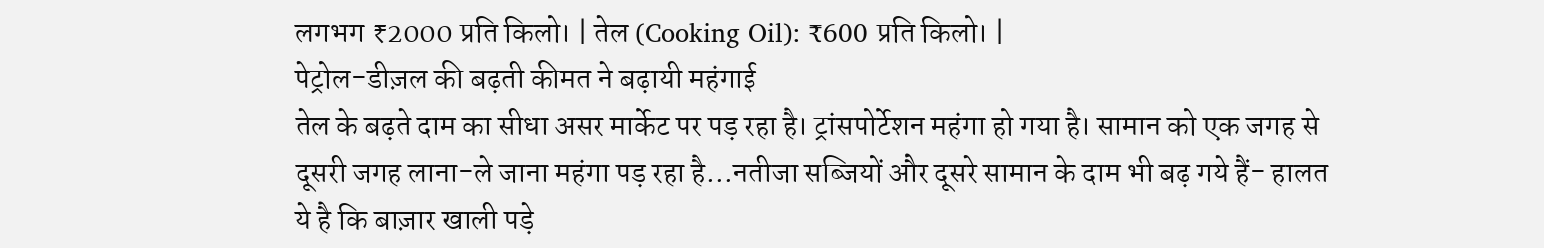लगभग ₹2000 प्रति किलो। | तेल (Cooking Oil): ₹600 प्रति किलो। |
पेट्रोल-डीज़ल की बढ़ती कीमत ने बढ़ायी महंगाई
तेल के बढ़ते दाम का सीधा असर मार्केट पर पड़ रहा है। ट्रांसपोर्टेशन महंगा हो गया है। सामान को एक जगह से दूसरी जगह लाना-ले जाना महंगा पड़ रहा है…नतीजा सब्जियों और दूसरे सामान के दाम भी बढ़ गये हैं- हालत ये है कि बाज़ार खाली पड़े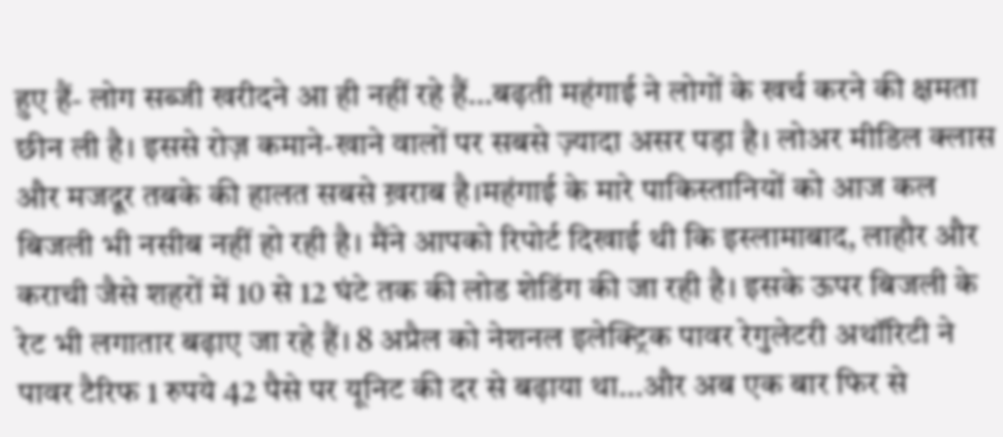हुए हैं- लोग सब्जी खरीदने आ ही नहीं रहे हैं…बढ़ती महंगाई ने लोगों के खर्च करने की क्षमता छीन ली है। इससे रोज़ कमाने-खाने वालों पर सबसे ज़्यादा असर पड़ा है। लोअर मीडिल क्लास और मजदूर तबके की हालत सबसे ख़राब है।महंगाई के मारे पाकिस्तानियों को आज कल बिजली भी नसीब नहीं हो रही है। मैंने आपको रिपोर्ट दिखाई थी कि इस्लामाबाद, लाहौर और कराची जैसे शहरों में 10 से 12 घंटे तक की लोड शेडिंग की जा रही है। इसके ऊपर बिजली के रेट भी लगातार बढ़ाए जा रहे हैं। 8 अप्रैल को नेशनल इलेक्ट्रिक पावर रेगुलेटरी अथॉरिटी ने पावर टैरिफ 1 रुपये 42 पैसे पर यूनिट की दर से बढ़ाया था…और अब एक बार फिर से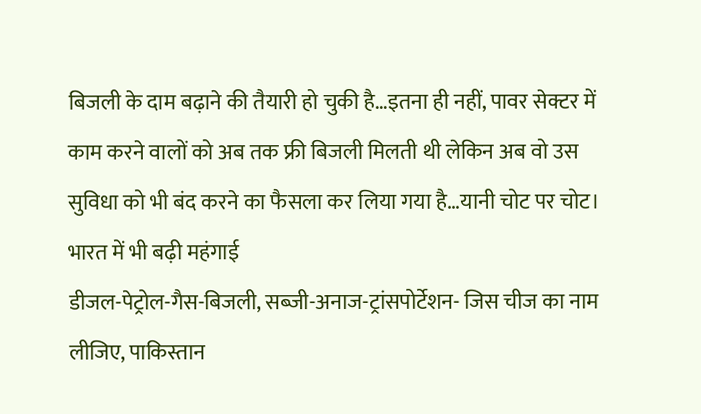बिजली के दाम बढ़ाने की तैयारी हो चुकी है…इतना ही नहीं, पावर सेक्टर में काम करने वालों को अब तक फ्री बिजली मिलती थी लेकिन अब वो उस सुविधा को भी बंद करने का फैसला कर लिया गया है…यानी चोट पर चोट।
भारत में भी बढ़ी महंगाई
डीजल-पेट्रोल-गैस-बिजली, सब्जी-अनाज-ट्रांसपोर्टेशन- जिस चीज का नाम लीजिए, पाकिस्तान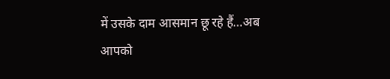में उसके दाम आसमान छू रहे हैं…अब आपको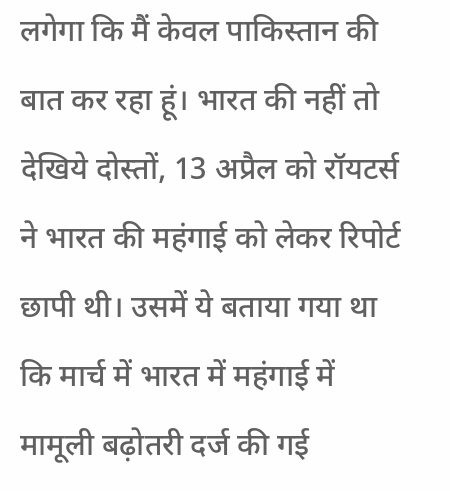लगेगा कि मैं केवल पाकिस्तान की बात कर रहा हूं। भारत की नहीं तो देखिये दोस्तों, 13 अप्रैल को रॉयटर्स ने भारत की महंगाई को लेकर रिपोर्ट छापी थी। उसमें ये बताया गया था कि मार्च में भारत में महंगाई में मामूली बढ़ोतरी दर्ज की गई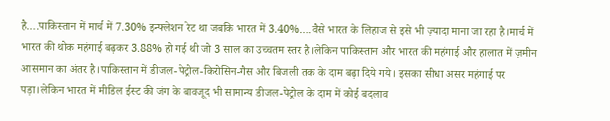है….पाकिस्तान में मार्च में 7.30% इन्फ्लेशन रेट था जबकि भारत में 3.40%….वैसे भारत के लिहाज से इसे भी ज़्यादा माना जा रहा है।मार्च में भारत की थोक महंगाई बढ़कर 3.88% हो गई थी जो 3 साल का उच्चतम स्तर है।लेकिन पाकिस्तान और भारत की महंगाई और हालात में ज़मीन आसमान का अंतर है।पाकिस्तान में डीजल-पेट्रोल-किरोसिन-गैस और बिजली तक के दाम बढ़ा दिये गये। इसका सीधा असर महंगाई पर पड़ा।लेकिन भारत में मीडिल ईस्ट की जंग के बावजूद भी सामान्य डीजल-पेट्रोल के दाम में कोई बदलाव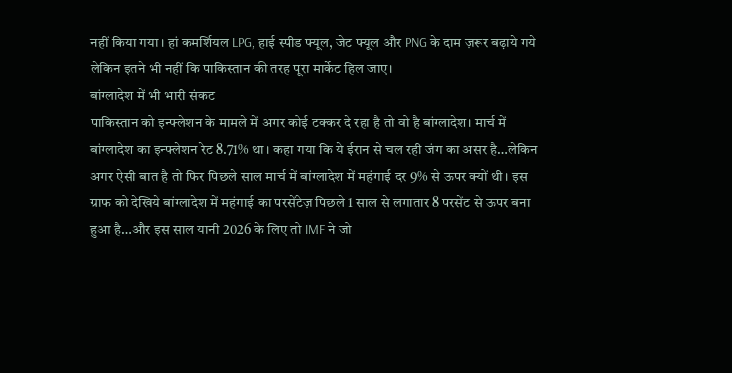नहीं किया गया। हां कमर्शियल LPG, हाई स्पीड फ्यूल, जेट फ्यूल और PNG के दाम ज़रूर बढ़ाये गये लेकिन इतने भी नहीं कि पाकिस्तान की तरह पूरा मार्केट हिल जाए।
बांग्लादेश में भी भारी संकट
पाकिस्तान को इन्फ्लेशन के मामले में अगर कोई टक्कर दे रहा है तो वो है बांग्लादेश। मार्च में बांग्लादेश का इन्फ्लेशन रेट 8.71% था। कहा गया कि ये ईरान से चल रही जंग का असर है…लेकिन अगर ऐसी बात है तो फिर पिछले साल मार्च में बांग्लादेश में महंगाई दर 9% से ऊपर क्यों थी। इस ग्राफ को देखिये बांग्लादेश में महंगाई का परसेंटेज़ पिछले 1 साल से लगातार 8 परसेंट से ऊपर बना हुआ है…और इस साल यानी 2026 के लिए तो IMF ने जो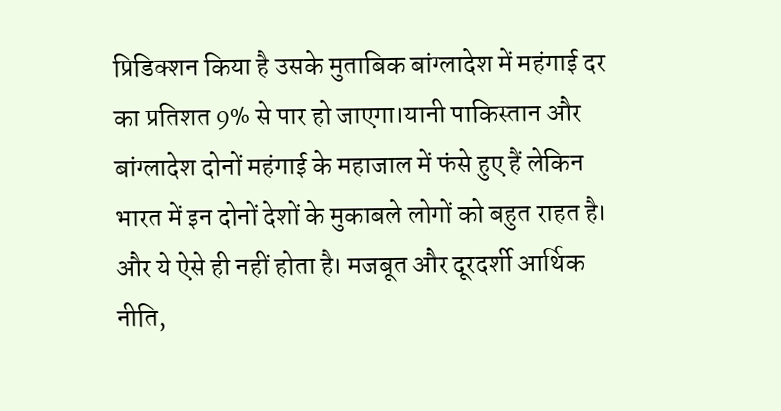प्रिडिक्शन किया है उसके मुताबिक बांग्लादेश में महंगाई दर का प्रतिशत 9% से पार हो जाएगा।यानी पाकिस्तान और बांग्लादेश दोनों महंगाई के महाजाल में फंसे हुए हैं लेकिन भारत में इन दोनों देशों के मुकाबले लोगों को बहुत राहत है। और ये ऐसे ही नहीं होता है। मजबूत और दूरदर्शी आर्थिक नीति,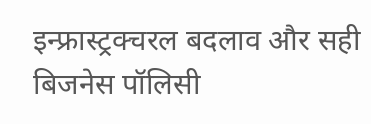इन्फ्रास्ट्रक्चरल बदलाव और सही बिजनेस पॉलिसी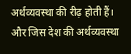अर्थव्यवस्था की रीढ़ होती हैं। और जिस देश की अर्थव्यवस्था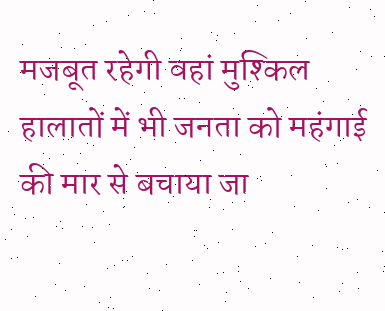मजबूत रहेगी वहां मुश्किल हालातों में भी जनता को महंगाई की मार से बचाया जा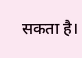सकता है।